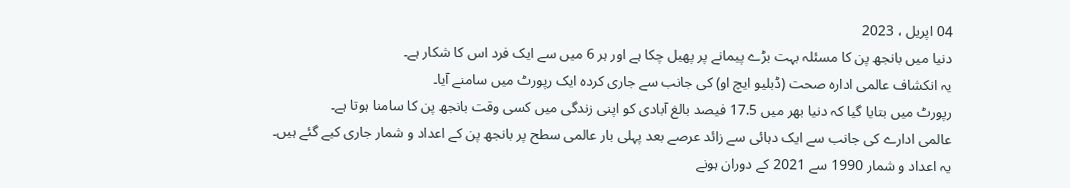04 اپریل ، 2023
دنیا میں بانجھ پن کا مسئلہ بہت بڑے پیمانے پر پھیل چکا ہے اور ہر 6 میں سے ایک فرد اس کا شکار ہے۔
یہ انکشاف عالمی ادارہ صحت (ڈبلیو ایچ او) کی جانب سے جاری کردہ ایک رپورٹ میں سامنے آیا۔
رپورٹ میں بتایا گیا کہ دنیا بھر میں 17.5 فیصد بالغ آبادی کو اپنی زندگی میں کسی وقت بانجھ پن کا سامنا ہوتا ہے۔
عالمی ادارے کی جانب سے ایک دہائی سے زائد عرصے بعد پہلی بار عالمی سطح پر بانجھ پن کے اعداد و شمار جاری کیے گئے ہیں۔
یہ اعداد و شمار 1990 سے 2021 کے دوران ہونے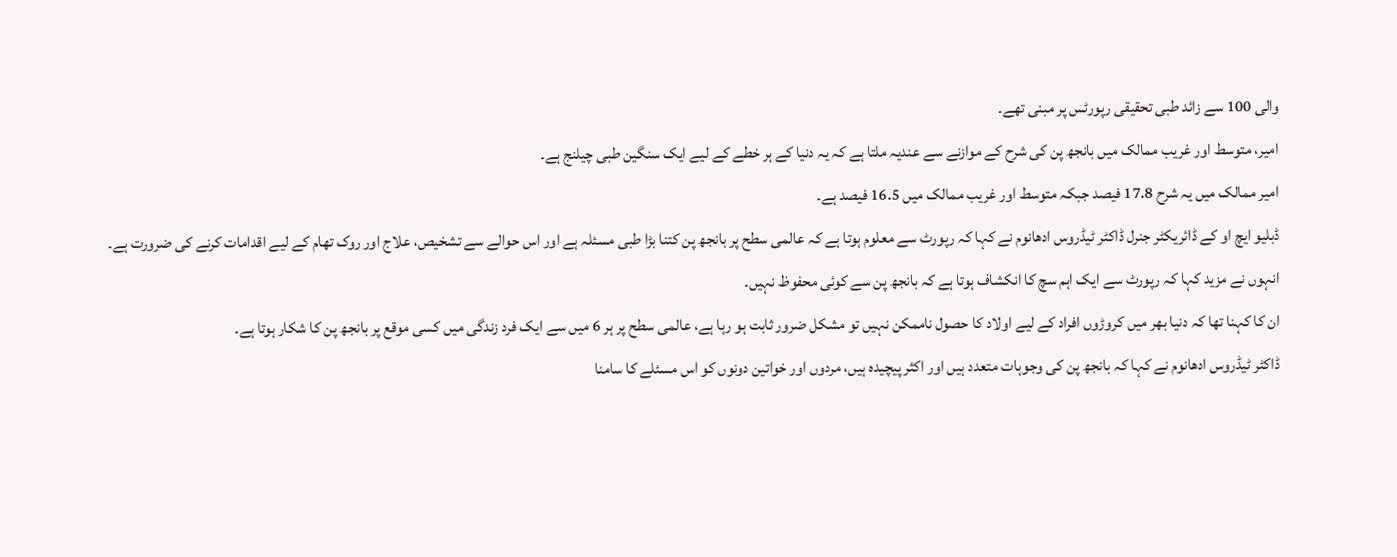والی 100 سے زائد طبی تحقیقی رپورٹس پر مبنی تھے۔
امیر، متوسط اور غریب ممالک میں بانجھ پن کی شرح کے موازنے سے عندیہ ملتا ہے کہ یہ دنیا کے ہر خطے کے لیے ایک سنگین طبی چیلنج ہے۔
امیر ممالک میں یہ شرح 17.8 فیصد جبکہ متوسط اور غریب ممالک میں 16.5 فیصد ہے۔
ڈبلیو ایچ او کے ڈائریکٹر جنرل ڈاکٹر ٹیڈروس ادھانوم نے کہا کہ رپورٹ سے معلوم ہوتا ہے کہ عالمی سطح پر بانجھ پن کتنا بڑا طبی مسئلہ ہے اور اس حوالے سے تشخیص، علاج اور روک تھام کے لیے اقدامات کرنے کی ضرورت ہے۔
انہوں نے مزید کہا کہ رپورٹ سے ایک اہم سچ کا انکشاف ہوتا ہے کہ بانجھ پن سے کوئی محفوظ نہیں۔
ان کا کہنا تھا کہ دنیا بھر میں کروڑوں افراد کے لیے اولاد کا حصول ناممکن نہیں تو مشکل ضرور ثابت ہو رہا ہے، عالمی سطح پر ہر 6 میں سے ایک فرد زندگی میں کسی موقع پر بانجھ پن کا شکار ہوتا ہے۔
ڈاکٹر ٹیڈروس ادھانوم نے کہا کہ بانجھ پن کی وجوہات متعدد ہیں اور اکثر پیچیدہ ہیں، مردوں اور خواتین دونوں کو اس مسئلے کا سامنا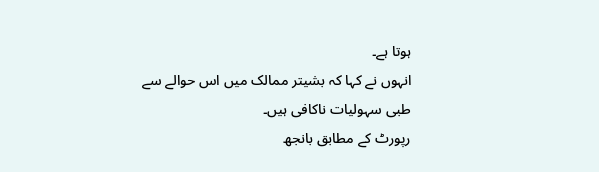ہوتا ہے۔
انہوں نے کہا کہ بشیتر ممالک میں اس حوالے سے طبی سہولیات ناکافی ہیں۔
رپورٹ کے مطابق بانجھ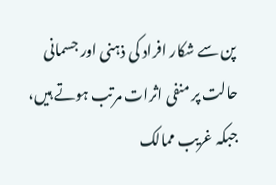پن سے شکار افراد کی ذہنی اور جسمانی حالت پر منفی اثرات مرتب ہوتے ہیں، جبکہ غریب ممالک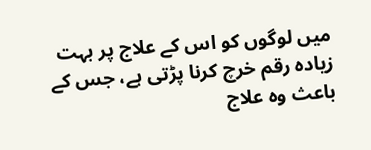میں لوگوں کو اس کے علاج پر بہت زیادہ رقم خرچ کرنا پڑتی ہے، جس کے باعث وہ علاج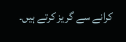کرانے سے گریز کرتے ہیں۔